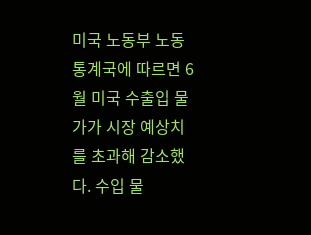미국 노동부 노동통계국에 따르면 6월 미국 수출입 물가가 시장 예상치를 초과해 감소했다. 수입 물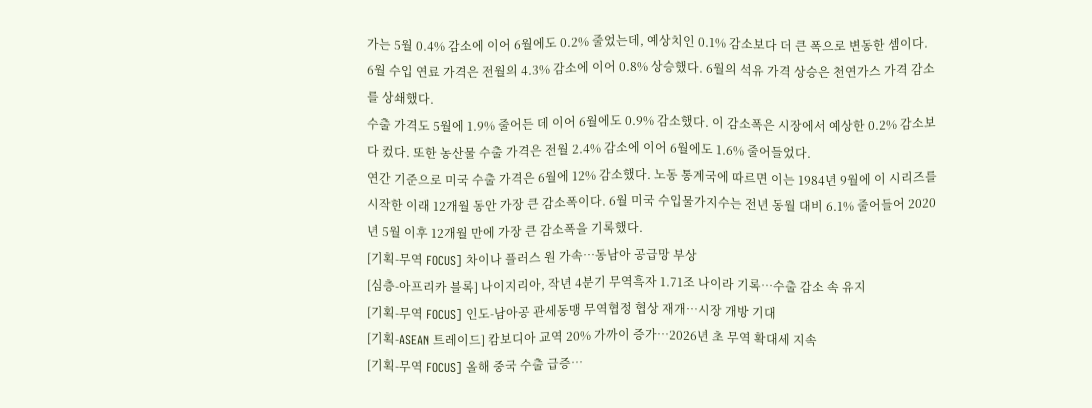가는 5월 0.4% 감소에 이어 6월에도 0.2% 줄었는데, 예상치인 0.1% 감소보다 더 큰 폭으로 변동한 셈이다.
6월 수입 연료 가격은 전월의 4.3% 감소에 이어 0.8% 상승했다. 6월의 석유 가격 상승은 천연가스 가격 감소를 상쇄했다.
수출 가격도 5월에 1.9% 줄어든 데 이어 6월에도 0.9% 감소했다. 이 감소폭은 시장에서 예상한 0.2% 감소보다 컸다. 또한 농산물 수출 가격은 전월 2.4% 감소에 이어 6월에도 1.6% 줄어들었다.
연간 기준으로 미국 수출 가격은 6월에 12% 감소했다. 노동 통계국에 따르면 이는 1984년 9월에 이 시리즈를 시작한 이래 12개월 동안 가장 큰 감소폭이다. 6월 미국 수입물가지수는 전년 동월 대비 6.1% 줄어들어 2020년 5월 이후 12개월 만에 가장 큰 감소폭을 기록했다.
[기획-무역 FOCUS] 차이나 플러스 원 가속…동남아 공급망 부상
[심층-아프리카 블록] 나이지리아, 작년 4분기 무역흑자 1.71조 나이라 기록…수출 감소 속 유지
[기획-무역 FOCUS] 인도-남아공 관세동맹 무역협정 협상 재개…시장 개방 기대
[기획-ASEAN 트레이드] 캄보디아 교역 20% 가까이 증가…2026년 초 무역 확대세 지속
[기획-무역 FOCUS] 올해 중국 수출 급증…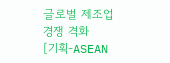글로벌 제조업 경쟁 격화
[기획-ASEAN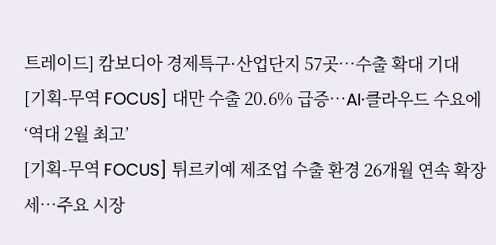트레이드] 캄보디아 경제특구·산업단지 57곳…수출 확대 기대
[기획-무역 FOCUS] 대만 수출 20.6% 급증…AI·클라우드 수요에 ‘역대 2월 최고’
[기획-무역 FOCUS] 튀르키예 제조업 수출 환경 26개월 연속 확장세…주요 시장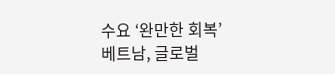수요 ‘완만한 회복’
베트남, 글로벌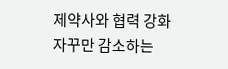제약사와 협력 강화
자꾸만 감소하는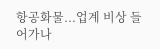항공화물...업계 비상 들어가나